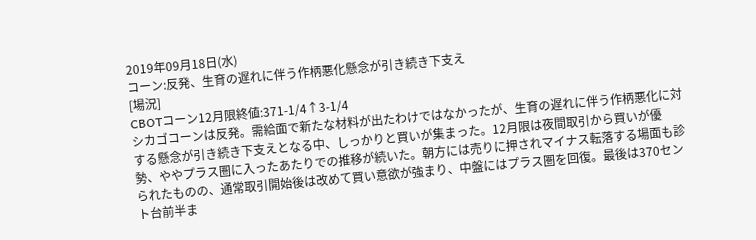2019年09月18日(水)
コーン:反発、生育の遅れに伴う作柄悪化懸念が引き続き下支え
[場況]
CBOTコーン12月限終値:371-1/4↑3-1/4
シカゴコーンは反発。需給面で新たな材料が出たわけではなかったが、生育の遅れに伴う作柄悪化に対する懸念が引き続き下支えとなる中、しっかりと買いが集まった。12月限は夜間取引から買いが優勢、ややプラス圏に入ったあたりでの推移が続いた。朝方には売りに押されマイナス転落する場面も診られたものの、通常取引開始後は改めて買い意欲が強まり、中盤にはプラス圏を回復。最後は370セント台前半ま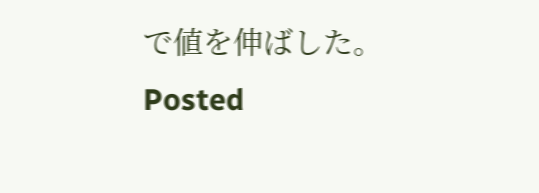で値を伸ばした。
Posted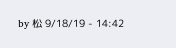by 松 9/18/19 - 14:42